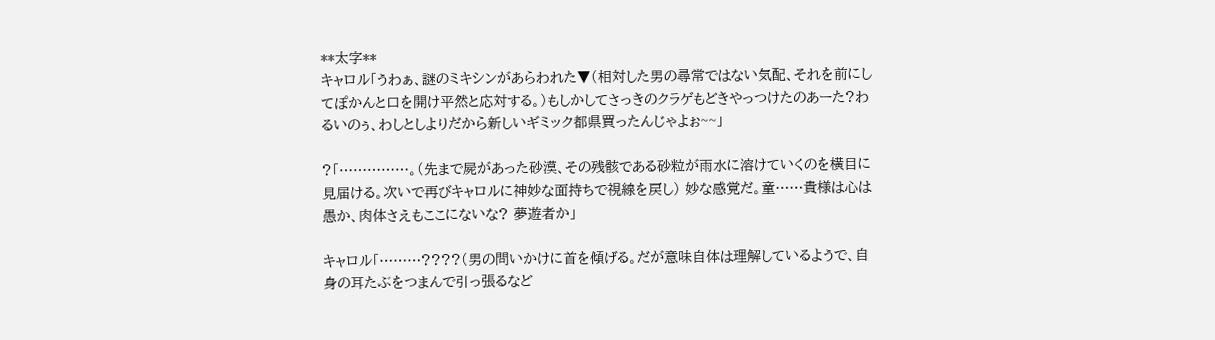**太字**
キャロル「うわぁ、謎のミキシンがあらわれた▼(相対した男の尋常ではない気配、それを前にしてぽかんと口を開け平然と応対する。)もしかしてさっきのクラゲもどきやっつけたのあーた?わるいのぅ、わしとしよりだから新しいギミック都県買ったんじゃよぉ~~」

?「……………。(先まで屍があった砂漠、その残骸である砂粒が雨水に溶けていくのを横目に見届ける。次いで再びキャロルに神妙な面持ちで視線を戻し) 妙な感覚だ。童……貴様は心は愚か、肉体さえもここにないな? 夢遊者か」

キャロル「………????(男の問いかけに首を傾げる。だが意味自体は理解しているようで、自身の耳たぶをつまんで引っ張るなど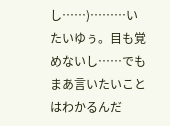し……)………いたいゆぅ。目も覚めないし……でもまあ言いたいことはわかるんだ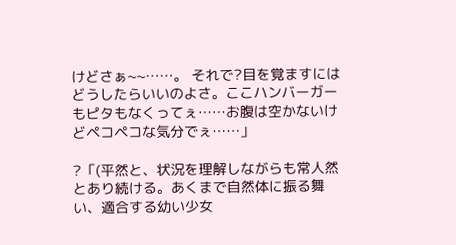けどさぁ~~……。 それで?目を覚ますにはどうしたらいいのよさ。ここハンバーガーもピタもなくってぇ……お腹は空かないけどペコペコな気分でぇ……」

?「(平然と、状況を理解しながらも常人然とあり続ける。あくまで自然体に振る舞い、適合する幼い少女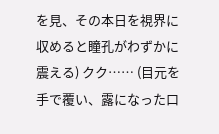を見、その本日を視界に収めると瞳孔がわずかに震える) クク…… (目元を手で覆い、露になった口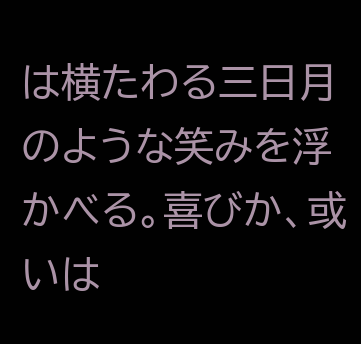は横たわる三日月のような笑みを浮かべる。喜びか、或いは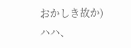おかしき故か)ハハ、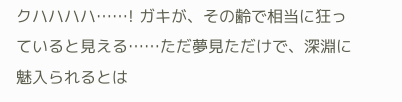クハハハハ……! ガキが、その齢で相当に狂っていると見える……ただ夢見ただけで、深淵に魅入られるとは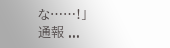な……!」
通報 ...